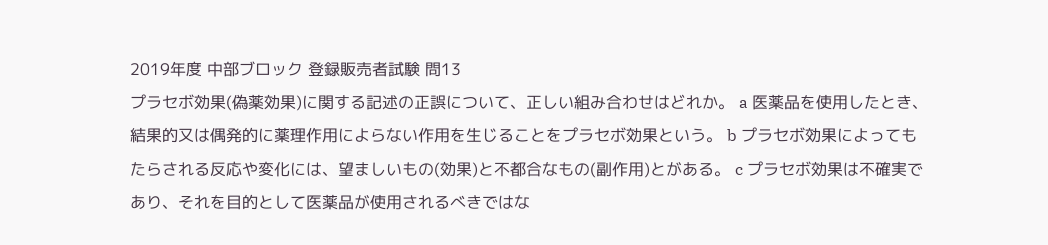2019年度 中部ブロック 登録販売者試験 問13
プラセボ効果(偽薬効果)に関する記述の正誤について、正しい組み合わせはどれか。 a 医薬品を使用したとき、結果的又は偶発的に薬理作用によらない作用を生じることをプラセボ効果という。 b プラセボ効果によってもたらされる反応や変化には、望ましいもの(効果)と不都合なもの(副作用)とがある。 c プラセボ効果は不確実であり、それを目的として医薬品が使用されるべきではな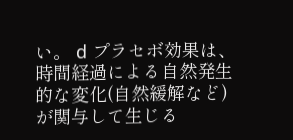い。 d プラセボ効果は、時間経過による自然発生的な変化(自然緩解など)が関与して生じる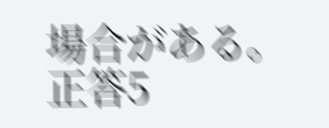場合がある。
正答5